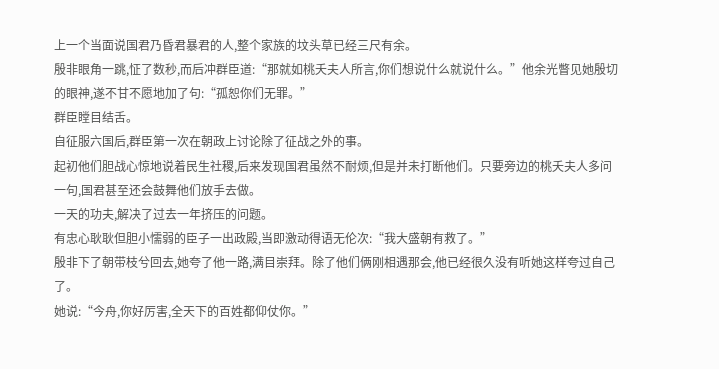上一个当面说国君乃昏君暴君的人,整个家族的坟头草已经三尺有余。
殷非眼角一跳,怔了数秒,而后冲群臣道:“那就如桃夭夫人所言,你们想说什么就说什么。”他余光瞥见她殷切的眼神,遂不甘不愿地加了句:“孤恕你们无罪。”
群臣瞠目结舌。
自征服六国后,群臣第一次在朝政上讨论除了征战之外的事。
起初他们胆战心惊地说着民生社稷,后来发现国君虽然不耐烦,但是并未打断他们。只要旁边的桃夭夫人多问一句,国君甚至还会鼓舞他们放手去做。
一天的功夫,解决了过去一年挤压的问题。
有忠心耿耿但胆小懦弱的臣子一出政殿,当即激动得语无伦次:“我大盛朝有救了。”
殷非下了朝带枝兮回去,她夸了他一路,满目崇拜。除了他们俩刚相遇那会,他已经很久没有听她这样夸过自己了。
她说:“今舟,你好厉害,全天下的百姓都仰仗你。”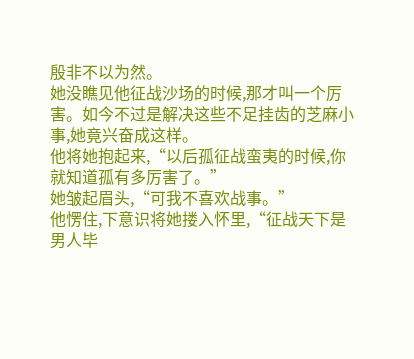殷非不以为然。
她没瞧见他征战沙场的时候,那才叫一个厉害。如今不过是解决这些不足挂齿的芝麻小事,她竟兴奋成这样。
他将她抱起来,“以后孤征战蛮夷的时候,你就知道孤有多厉害了。”
她皱起眉头,“可我不喜欢战事。”
他愣住,下意识将她搂入怀里,“征战天下是男人毕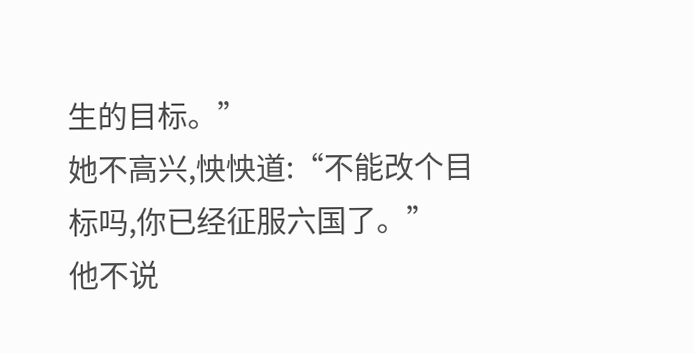生的目标。”
她不高兴,怏怏道:“不能改个目标吗,你已经征服六国了。”
他不说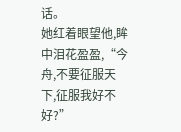话。
她红着眼望他,眸中泪花盈盈,“今舟,不要征服天下,征服我好不好?”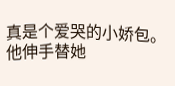真是个爱哭的小娇包。
他伸手替她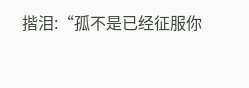揩泪:“孤不是已经征服你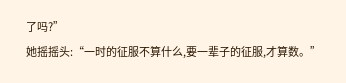了吗?”
她摇摇头:“一时的征服不算什么,要一辈子的征服,才算数。”